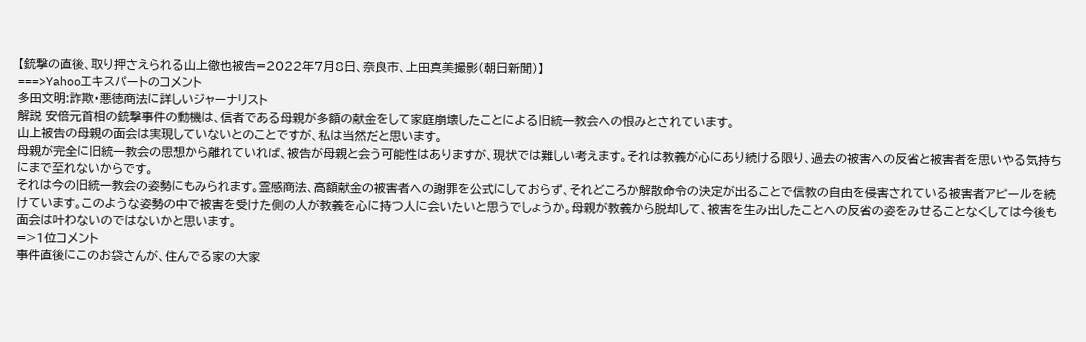【銃撃の直後、取り押さえられる山上徹也被告=2022年7月8日、奈良市、上田真美撮影(朝日新聞)】
===>Yahooエキスパートのコメント
多田文明:詐欺・悪徳商法に詳しいジャーナリスト
解説 安倍元首相の銃撃事件の動機は、信者である母親が多額の献金をして家庭崩壊したことによる旧統一教会への恨みとされています。
山上被告の母親の面会は実現していないとのことですが、私は当然だと思います。
母親が完全に旧統一教会の思想から離れていれば、被告が母親と会う可能性はありますが、現状では難しい考えます。それは教義が心にあり続ける限り、過去の被害への反省と被害者を思いやる気持ちにまで至れないからです。
それは今の旧統一教会の姿勢にもみられます。霊感商法、高額献金の被害者への謝罪を公式にしておらず、それどころか解散命令の決定が出ることで信教の自由を侵害されている被害者アピールを続けています。このような姿勢の中で被害を受けた側の人が教義を心に持つ人に会いたいと思うでしょうか。母親が教義から脱却して、被害を生み出したことへの反省の姿をみせることなくしては今後も面会は叶わないのではないかと思います。
=>1位コメント
事件直後にこのお袋さんが、住んでる家の大家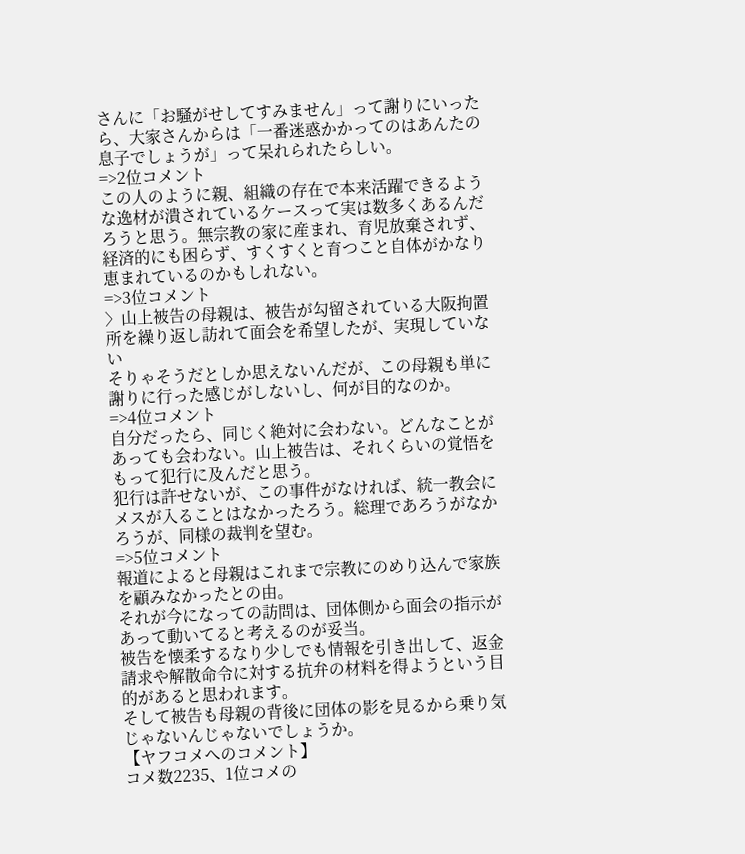さんに「お騒がせしてすみません」って謝りにいったら、大家さんからは「一番迷惑かかってのはあんたの息子でしょうが」って呆れられたらしい。
=>2位コメント
この人のように親、組織の存在で本来活躍できるような逸材が潰されているケースって実は数多くあるんだろうと思う。無宗教の家に産まれ、育児放棄されず、経済的にも困らず、すくすくと育つこと自体がかなり恵まれているのかもしれない。
=>3位コメント
〉山上被告の母親は、被告が勾留されている大阪拘置所を繰り返し訪れて面会を希望したが、実現していない
そりゃそうだとしか思えないんだが、この母親も単に謝りに行った感じがしないし、何が目的なのか。
=>4位コメント
自分だったら、同じく絶対に会わない。どんなことがあっても会わない。山上被告は、それくらいの覚悟をもって犯行に及んだと思う。
犯行は許せないが、この事件がなければ、統一教会にメスが入ることはなかったろう。総理であろうがなかろうが、同様の裁判を望む。
=>5位コメント
報道によると母親はこれまで宗教にのめり込んで家族を顧みなかったとの由。
それが今になっての訪問は、団体側から面会の指示があって動いてると考えるのが妥当。
被告を懐柔するなり少しでも情報を引き出して、返金請求や解散命令に対する抗弁の材料を得ようという目的があると思われます。
そして被告も母親の背後に団体の影を見るから乗り気じゃないんじゃないでしょうか。
【ヤフコメへのコメント】
コメ数2235、1位コメの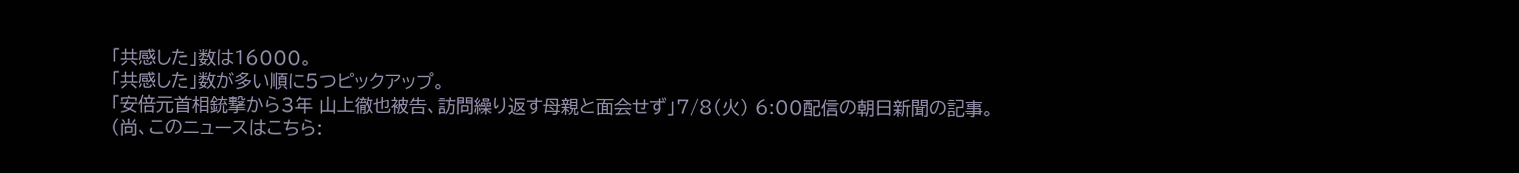「共感した」数は16000。
「共感した」数が多い順に5つピックアップ。
「安倍元首相銃撃から3年 山上徹也被告、訪問繰り返す母親と面会せず」7/8(火) 6:00配信の朝日新聞の記事。
(尚、このニュースはこちら: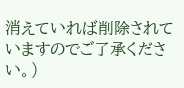消えていれば削除されていますのでご了承ください。)